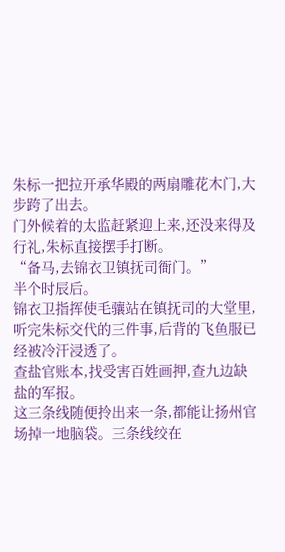朱标一把拉开承华殿的两扇雕花木门,大步跨了出去。
门外候着的太监赶紧迎上来,还没来得及行礼,朱标直接摆手打断。
“备马,去锦衣卫镇抚司衙门。”
半个时辰后。
锦衣卫指挥使毛骧站在镇抚司的大堂里,听完朱标交代的三件事,后背的飞鱼服已经被冷汗浸透了。
查盐官账本,找受害百姓画押,查九边缺盐的军报。
这三条线随便拎出来一条,都能让扬州官场掉一地脑袋。三条线绞在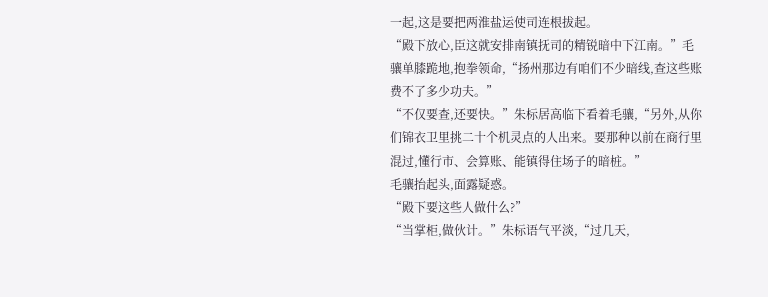一起,这是要把两淮盐运使司连根拔起。
“殿下放心,臣这就安排南镇抚司的精锐暗中下江南。”毛骧单膝跪地,抱拳领命,“扬州那边有咱们不少暗线,查这些账费不了多少功夫。”
“不仅要查,还要快。”朱标居高临下看着毛骧,“另外,从你们锦衣卫里挑二十个机灵点的人出来。要那种以前在商行里混过,懂行市、会算账、能镇得住场子的暗桩。”
毛骧抬起头,面露疑惑。
“殿下要这些人做什么?”
“当掌柜,做伙计。”朱标语气平淡,“过几天,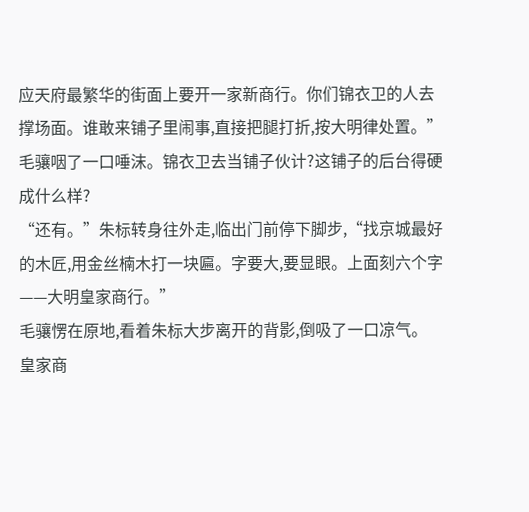应天府最繁华的街面上要开一家新商行。你们锦衣卫的人去撑场面。谁敢来铺子里闹事,直接把腿打折,按大明律处置。”
毛骧咽了一口唾沫。锦衣卫去当铺子伙计?这铺子的后台得硬成什么样?
“还有。”朱标转身往外走,临出门前停下脚步,“找京城最好的木匠,用金丝楠木打一块匾。字要大,要显眼。上面刻六个字——大明皇家商行。”
毛骧愣在原地,看着朱标大步离开的背影,倒吸了一口凉气。
皇家商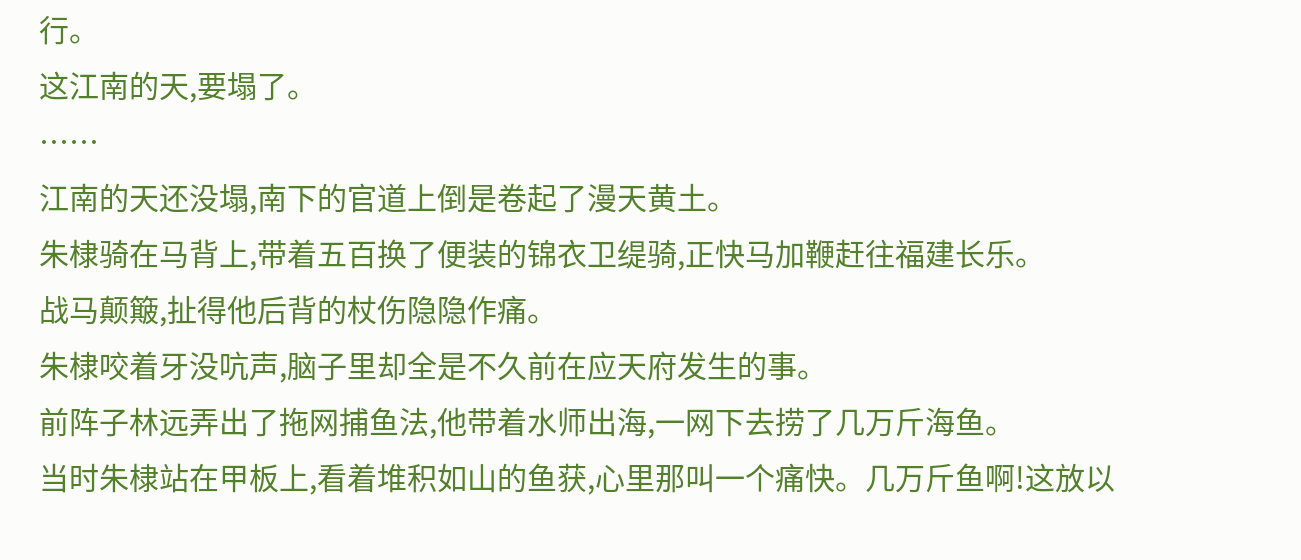行。
这江南的天,要塌了。
……
江南的天还没塌,南下的官道上倒是卷起了漫天黄土。
朱棣骑在马背上,带着五百换了便装的锦衣卫缇骑,正快马加鞭赶往福建长乐。
战马颠簸,扯得他后背的杖伤隐隐作痛。
朱棣咬着牙没吭声,脑子里却全是不久前在应天府发生的事。
前阵子林远弄出了拖网捕鱼法,他带着水师出海,一网下去捞了几万斤海鱼。
当时朱棣站在甲板上,看着堆积如山的鱼获,心里那叫一个痛快。几万斤鱼啊!这放以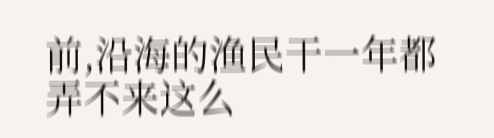前,沿海的渔民干一年都弄不来这么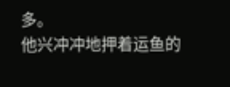多。
他兴冲冲地押着运鱼的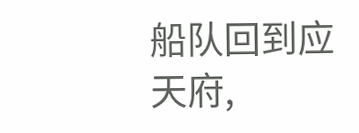船队回到应天府,